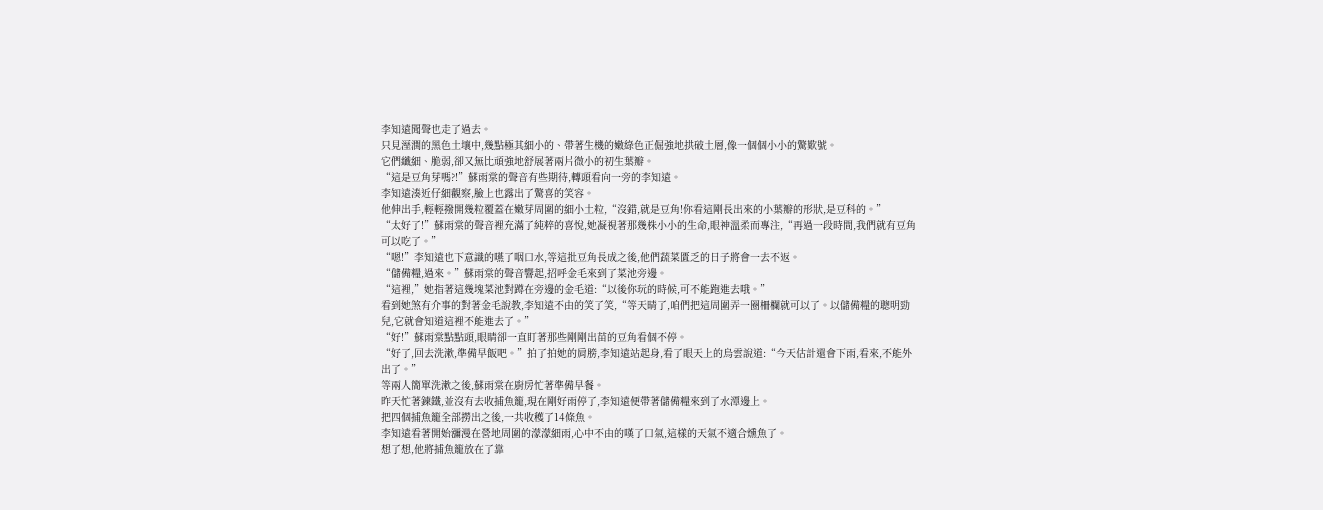李知遠聞聲也走了過去。
只見溼潤的黑色土壤中,幾點極其細小的、帶著生機的嫩綠色正倔強地拱破土層,像一個個小小的驚歎號。
它們纖細、脆弱,卻又無比頑強地舒展著兩片微小的初生葉瓣。
“這是豆角芽嗎?!”蘇雨棠的聲音有些期待,轉頭看向一旁的李知遠。
李知遠湊近仔細觀察,臉上也露出了驚喜的笑容。
他伸出手,輕輕撥開幾粒覆蓋在嫩芽周圍的細小土粒,“沒錯,就是豆角!你看這剛長出來的小葉瓣的形狀,是豆科的。”
“太好了!”蘇雨棠的聲音裡充滿了純粹的喜悅,她凝視著那幾株小小的生命,眼神溫柔而專注,“再過一段時間,我們就有豆角可以吃了。”
“嗯!”李知遠也下意識的嚥了咽口水,等這批豆角長成之後,他們蔬菜匱乏的日子將會一去不返。
“儲備糧,過來。”蘇雨棠的聲音響起,招呼金毛來到了菜池旁邊。
“這裡,”她指著這幾塊菜池對蹲在旁邊的金毛道:“以後你玩的時候,可不能跑進去哦。”
看到她煞有介事的對著金毛說教,李知遠不由的笑了笑,“等天晴了,咱們把這周圍弄一圈柵欄就可以了。以儲備糧的聰明勁兒,它就會知道這裡不能進去了。”
“好!”蘇雨棠點點頭,眼睛卻一直盯著那些剛剛出苗的豆角看個不停。
“好了,回去洗漱,準備早飯吧。”拍了拍她的肩膀,李知遠站起身,看了眼天上的烏雲說道:“今天估計還會下雨,看來,不能外出了。”
等兩人簡單洗漱之後,蘇雨棠在廚房忙著準備早餐。
昨天忙著鍊鐵,並沒有去收捕魚籠,現在剛好雨停了,李知遠便帶著儲備糧來到了水潭邊上。
把四個捕魚籠全部撈出之後,一共收穫了14條魚。
李知遠看著開始瀰漫在營地周圍的濛濛細雨,心中不由的嘆了口氣,這樣的天氣不適合燻魚了。
想了想,他將捕魚籠放在了靠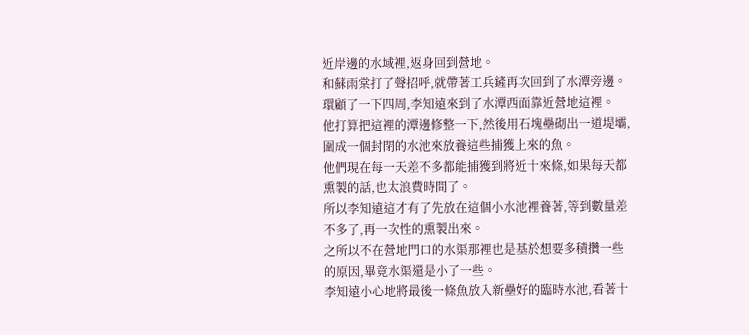近岸邊的水域裡,返身回到營地。
和蘇雨棠打了聲招呼,就帶著工兵鏟再次回到了水潭旁邊。
環顧了一下四周,李知遠來到了水潭西面靠近營地這裡。
他打算把這裡的潭邊修整一下,然後用石塊壘砌出一道堤壩,圍成一個封閉的水池來放養這些捕獲上來的魚。
他們現在每一天差不多都能捕獲到將近十來條,如果每天都熏製的話,也太浪費時間了。
所以李知遠這才有了先放在這個小水池裡養著,等到數量差不多了,再一次性的熏製出來。
之所以不在營地門口的水渠那裡也是基於想要多積攢一些的原因,畢竟水渠還是小了一些。
李知遠小心地將最後一條魚放入新壘好的臨時水池,看著十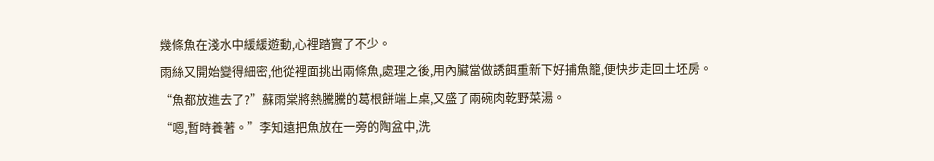幾條魚在淺水中緩緩遊動,心裡踏實了不少。
雨絲又開始變得細密,他從裡面挑出兩條魚,處理之後,用內臟當做誘餌重新下好捕魚籠,便快步走回土坯房。
“魚都放進去了?”蘇雨棠將熱騰騰的葛根餅端上桌,又盛了兩碗肉乾野菜湯。
“嗯,暫時養著。”李知遠把魚放在一旁的陶盆中,洗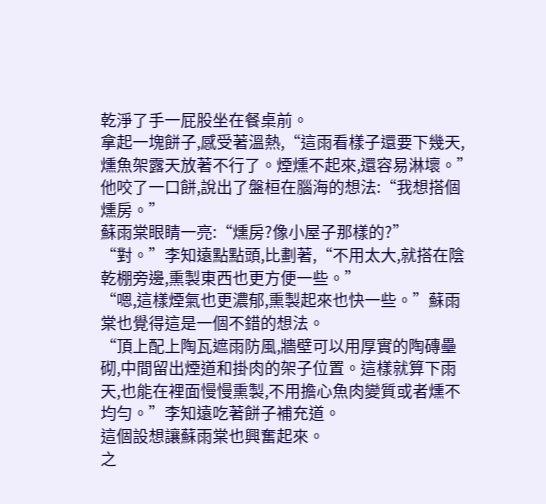乾淨了手一屁股坐在餐桌前。
拿起一塊餅子,感受著溫熱,“這雨看樣子還要下幾天,燻魚架露天放著不行了。煙燻不起來,還容易淋壞。”他咬了一口餅,說出了盤桓在腦海的想法:“我想搭個燻房。”
蘇雨棠眼睛一亮:“燻房?像小屋子那樣的?”
“對。”李知遠點點頭,比劃著,“不用太大,就搭在陰乾棚旁邊,熏製東西也更方便一些。”
“嗯,這樣煙氣也更濃郁,熏製起來也快一些。”蘇雨棠也覺得這是一個不錯的想法。
“頂上配上陶瓦遮雨防風,牆壁可以用厚實的陶磚壘砌,中間留出煙道和掛肉的架子位置。這樣就算下雨天,也能在裡面慢慢熏製,不用擔心魚肉變質或者燻不均勻。”李知遠吃著餅子補充道。
這個設想讓蘇雨棠也興奮起來。
之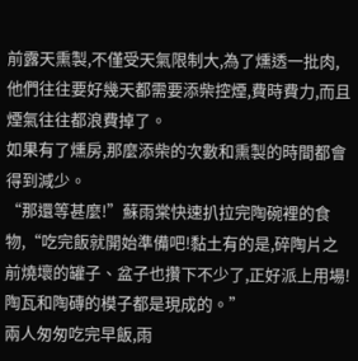前露天熏製,不僅受天氣限制大,為了燻透一批肉,他們往往要好幾天都需要添柴控煙,費時費力,而且煙氣往往都浪費掉了。
如果有了燻房,那麼添柴的次數和熏製的時間都會得到減少。
“那還等甚麼!”蘇雨棠快速扒拉完陶碗裡的食物,“吃完飯就開始準備吧!黏土有的是,碎陶片之前燒壞的罐子、盆子也攢下不少了,正好派上用場!陶瓦和陶磚的模子都是現成的。”
兩人匆匆吃完早飯,雨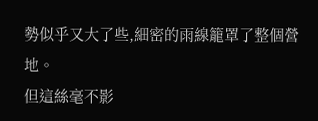勢似乎又大了些,細密的雨線籠罩了整個營地。
但這絲毫不影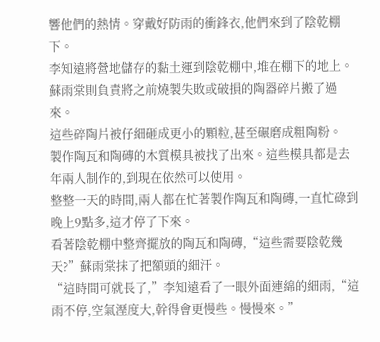響他們的熱情。穿戴好防雨的衝鋒衣,他們來到了陰乾棚下。
李知遠將營地儲存的黏土運到陰乾棚中,堆在棚下的地上。
蘇雨棠則負責將之前燒製失敗或破損的陶器碎片搬了過來。
這些碎陶片被仔細砸成更小的顆粒,甚至碾磨成粗陶粉。
製作陶瓦和陶磚的木質模具被找了出來。這些模具都是去年兩人制作的,到現在依然可以使用。
整整一天的時間,兩人都在忙著製作陶瓦和陶磚,一直忙碌到晚上9點多,這才停了下來。
看著陰乾棚中整齊擺放的陶瓦和陶磚,“這些需要陰乾幾天?”蘇雨棠抹了把額頭的細汗。
“這時間可就長了,”李知遠看了一眼外面連綿的細雨,“這雨不停,空氣溼度大,幹得會更慢些。慢慢來。”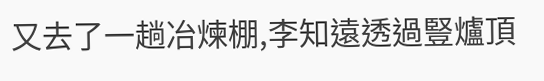又去了一趟冶煉棚,李知遠透過豎爐頂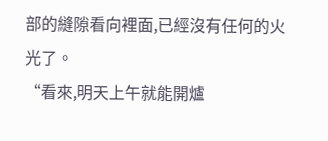部的縫隙看向裡面,已經沒有任何的火光了。
“看來,明天上午就能開爐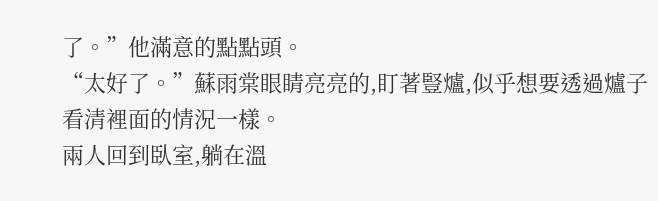了。”他滿意的點點頭。
“太好了。”蘇雨棠眼睛亮亮的,盯著豎爐,似乎想要透過爐子看清裡面的情況一樣。
兩人回到臥室,躺在溫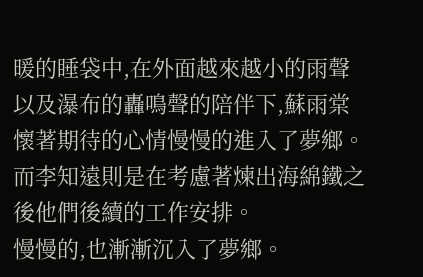暖的睡袋中,在外面越來越小的雨聲以及瀑布的轟鳴聲的陪伴下,蘇雨棠懷著期待的心情慢慢的進入了夢鄉。
而李知遠則是在考慮著煉出海綿鐵之後他們後續的工作安排。
慢慢的,也漸漸沉入了夢鄉。